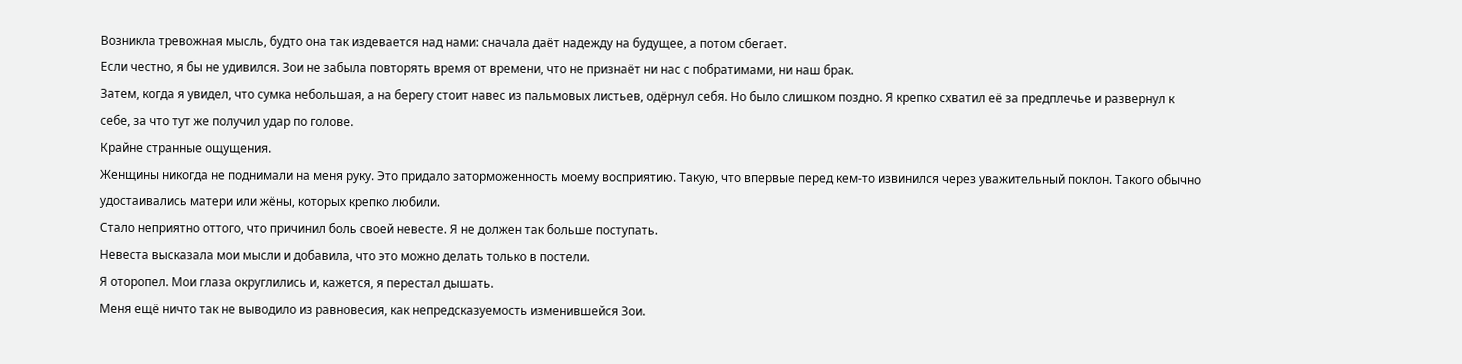Возникла тревожная мысль, будто она так издевается над нами: сначала даёт надежду на будущее, а потом сбегает.
Если честно, я бы не удивился. Зои не забыла повторять время от времени, что не признаёт ни нас с побратимами, ни наш брак.
Затем, когда я увидел, что сумка небольшая, а на берегу стоит навес из пальмовых листьев, одёрнул себя. Но было слишком поздно. Я крепко схватил её за предплечье и развернул к себе, за что тут же получил удар по голове.
Крайне странные ощущения.
Женщины никогда не поднимали на меня руку. Это придало заторможенность моему восприятию. Такую, что впервые перед кем-то извинился через уважительный поклон. Такого обычно удостаивались матери или жёны, которых крепко любили.
Стало неприятно оттого, что причинил боль своей невесте. Я не должен так больше поступать.
Невеста высказала мои мысли и добавила, что это можно делать только в постели.
Я оторопел. Мои глаза округлились и, кажется, я перестал дышать.
Меня ещё ничто так не выводило из равновесия, как непредсказуемость изменившейся Зои.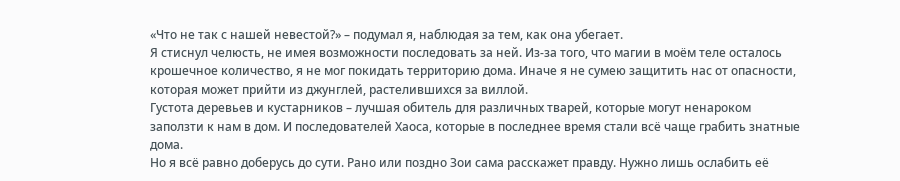«Что не так с нашей невестой?» – подумал я, наблюдая за тем, как она убегает.
Я стиснул челюсть, не имея возможности последовать за ней. Из-за того, что магии в моём теле осталось крошечное количество, я не мог покидать территорию дома. Иначе я не сумею защитить нас от опасности, которая может прийти из джунглей, растелившихся за виллой.
Густота деревьев и кустарников – лучшая обитель для различных тварей, которые могут ненароком заползти к нам в дом. И последователей Хаоса, которые в последнее время стали всё чаще грабить знатные дома.
Но я всё равно доберусь до сути. Рано или поздно Зои сама расскажет правду. Нужно лишь ослабить её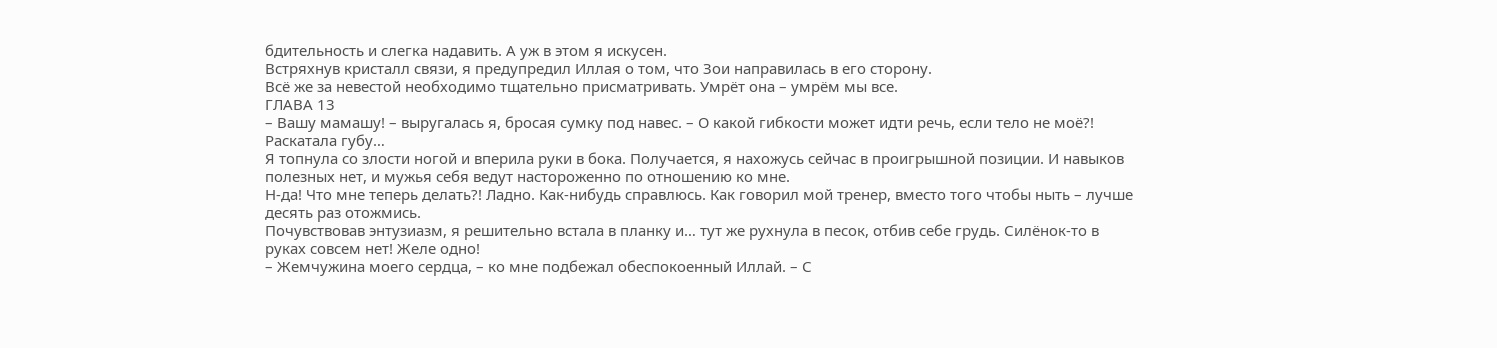бдительность и слегка надавить. А уж в этом я искусен.
Встряхнув кристалл связи, я предупредил Иллая о том, что Зои направилась в его сторону.
Всё же за невестой необходимо тщательно присматривать. Умрёт она – умрём мы все.
ГЛАВА 13
– Вашу мамашу! – выругалась я, бросая сумку под навес. – О какой гибкости может идти речь, если тело не моё?! Раскатала губу…
Я топнула со злости ногой и вперила руки в бока. Получается, я нахожусь сейчас в проигрышной позиции. И навыков полезных нет, и мужья себя ведут настороженно по отношению ко мне.
Н-да! Что мне теперь делать?! Ладно. Как-нибудь справлюсь. Как говорил мой тренер, вместо того чтобы ныть – лучше десять раз отожмись.
Почувствовав энтузиазм, я решительно встала в планку и… тут же рухнула в песок, отбив себе грудь. Силёнок-то в руках совсем нет! Желе одно!
– Жемчужина моего сердца, – ко мне подбежал обеспокоенный Иллай. – С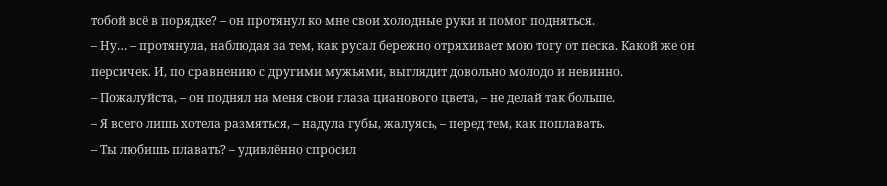тобой всё в порядке? – он протянул ко мне свои холодные руки и помог подняться.
– Ну… – протянула, наблюдая за тем, как русал бережно отряхивает мою тогу от песка. Какой же он персичек. И, по сравнению с другими мужьями, выглядит довольно молодо и невинно.
– Пожалуйста, – он поднял на меня свои глаза цианового цвета, – не делай так больше.
– Я всего лишь хотела размяться, – надула губы, жалуясь, – перед тем, как поплавать.
– Ты любишь плавать? – удивлённо спросил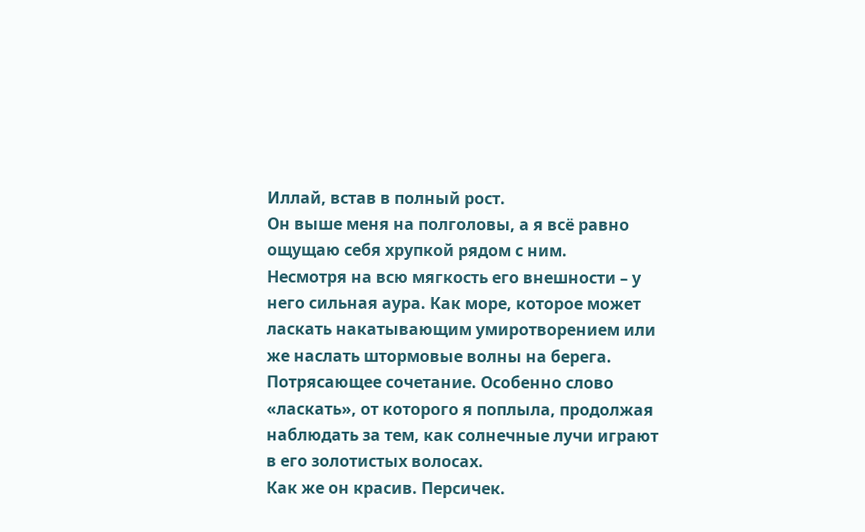Иллай, встав в полный рост.
Он выше меня на полголовы, а я всё равно ощущаю себя хрупкой рядом с ним.
Несмотря на всю мягкость его внешности – у него сильная аура. Как море, которое может ласкать накатывающим умиротворением или же наслать штормовые волны на берега.
Потрясающее сочетание. Особенно слово «ласкать», от которого я поплыла, продолжая наблюдать за тем, как солнечные лучи играют в его золотистых волосах.
Как же он красив. Персичек.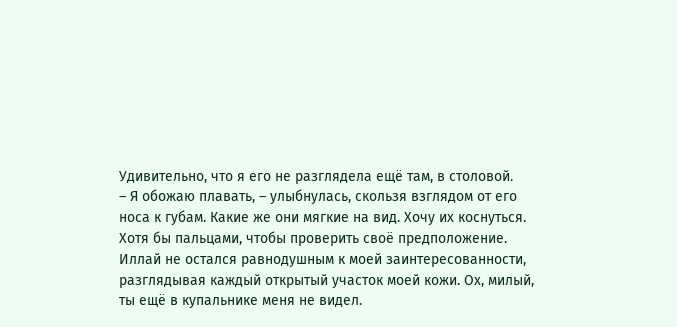Удивительно, что я его не разглядела ещё там, в столовой.
– Я обожаю плавать, – улыбнулась, скользя взглядом от его носа к губам. Какие же они мягкие на вид. Хочу их коснуться. Хотя бы пальцами, чтобы проверить своё предположение.
Иллай не остался равнодушным к моей заинтересованности, разглядывая каждый открытый участок моей кожи. Ох, милый, ты ещё в купальнике меня не видел.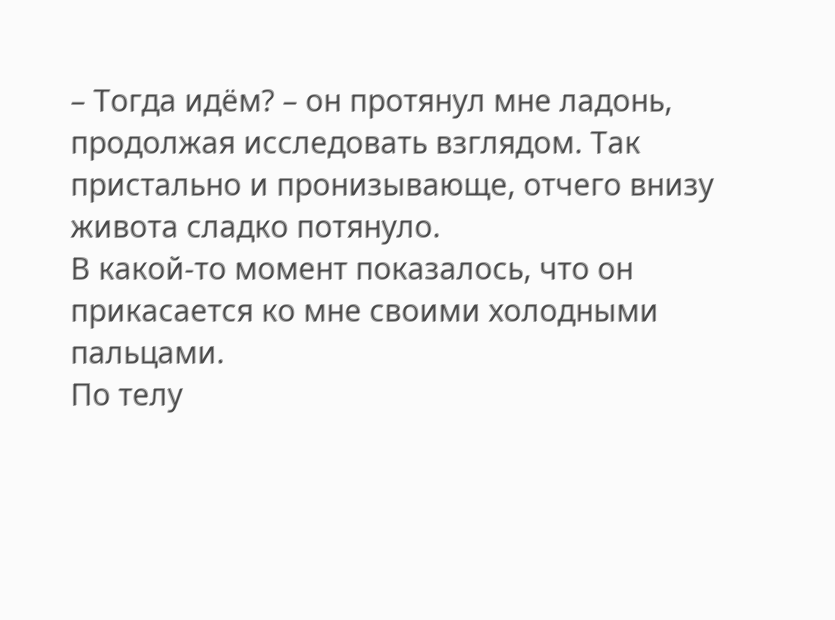– Тогда идём? – он протянул мне ладонь, продолжая исследовать взглядом. Так пристально и пронизывающе, отчего внизу живота сладко потянуло.
В какой-то момент показалось, что он прикасается ко мне своими холодными пальцами.
По телу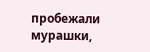пробежали мурашки,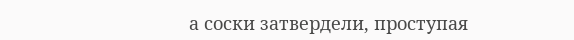а соски затвердели, проступая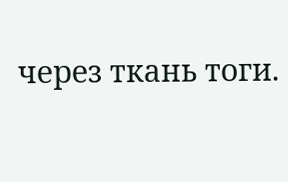через ткань тоги.